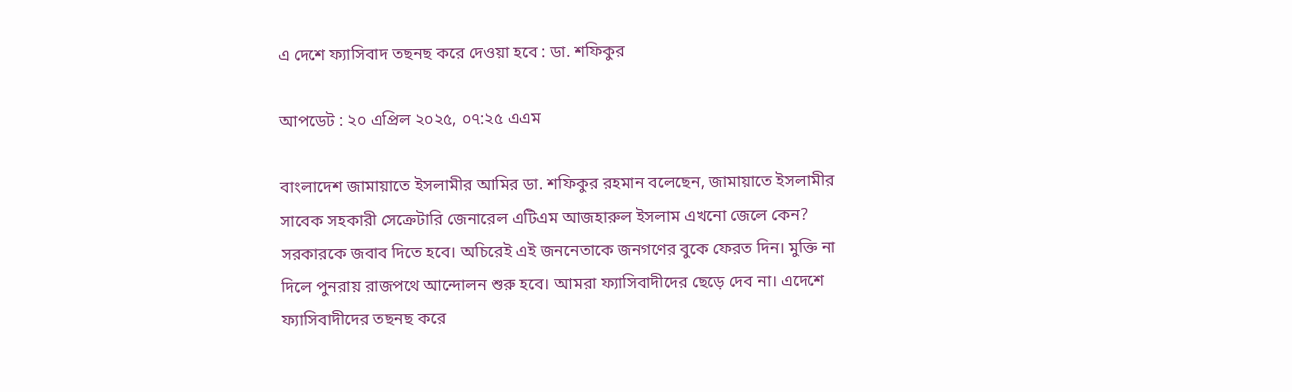এ দেশে ফ্যাসিবাদ তছনছ করে দেওয়া হবে : ডা. শফিকুর

আপডেট : ২০ এপ্রিল ২০২৫, ০৭:২৫ এএম

বাংলাদেশ জামায়াতে ইসলামীর আমির ডা. শফিকুর রহমান বলেছেন, জামায়াতে ইসলামীর সাবেক সহকারী সেক্রেটারি জেনারেল এটিএম আজহারুল ইসলাম এখনো জেলে কেন? সরকারকে জবাব দিতে হবে। অচিরেই এই জননেতাকে জনগণের বুকে ফেরত দিন। মুক্তি না দিলে পুনরায় রাজপথে আন্দোলন শুরু হবে। আমরা ফ্যাসিবাদীদের ছেড়ে দেব না। এদেশে ফ্যাসিবাদীদের তছনছ করে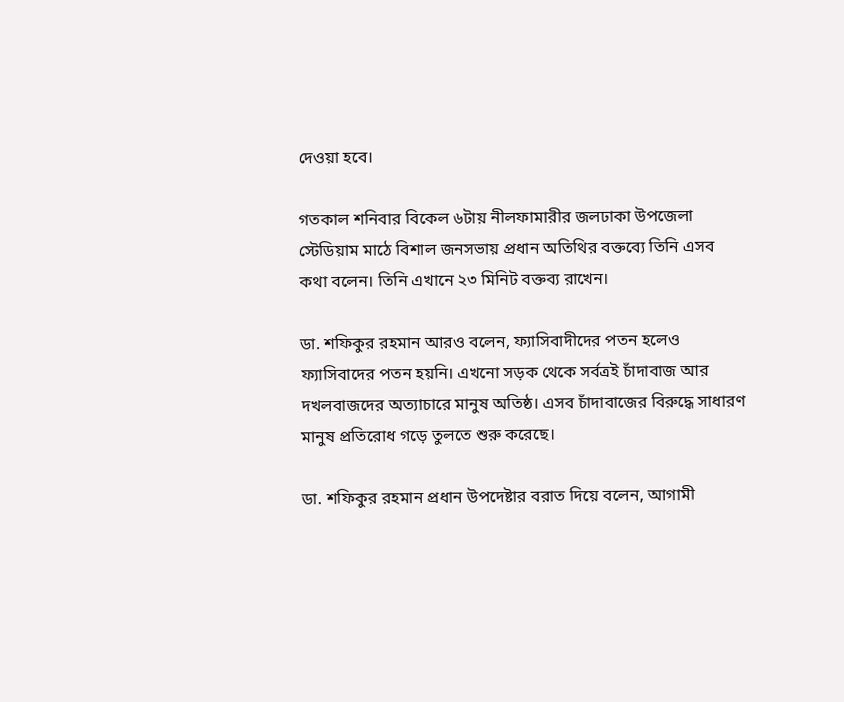দেওয়া হবে।

গতকাল শনিবার বিকেল ৬টায় নীলফামারীর জলঢাকা উপজেলা স্টেডিয়াম মাঠে বিশাল জনসভায় প্রধান অতিথির বক্তব্যে তিনি এসব কথা বলেন। তিনি এখানে ২৩ মিনিট বক্তব্য রাখেন।

ডা. শফিকুর রহমান আরও বলেন, ফ্যাসিবাদীদের পতন হলেও ফ্যাসিবাদের পতন হয়নি। এখনো সড়ক থেকে সর্বত্রই চাঁদাবাজ আর দখলবাজদের অত্যাচারে মানুষ অতিষ্ঠ। এসব চাঁদাবাজের বিরুদ্ধে সাধারণ মানুষ প্রতিরোধ গড়ে তুলতে শুরু করেছে।

ডা. শফিকুর রহমান প্রধান উপদেষ্টার বরাত দিয়ে বলেন, আগামী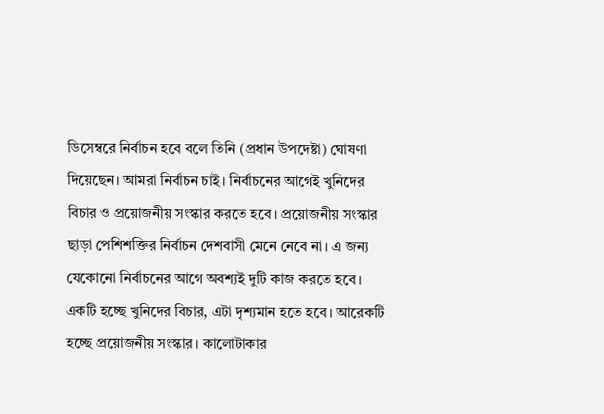ডিসেম্বরে নির্বাচন হবে বলে তিনি (প্রধান উপদেষ্টা) ঘোষণা দিয়েছেন। আমরা নির্বাচন চাই। নির্বাচনের আগেই খুনিদের বিচার ও প্রয়োজনীয় সংস্কার করতে হবে। প্রয়োজনীয় সংস্কার ছাড়া পেশিশক্তির নির্বাচন দেশবাসী মেনে নেবে না। এ জন্য যেকোনো নির্বাচনের আগে অবশ্যই দুটি কাজ করতে হবে। একটি হচ্ছে খুনিদের বিচার, এটা দৃশ্যমান হতে হবে। আরেকটি হচ্ছে প্রয়োজনীয় সংস্কার। কালোটাকার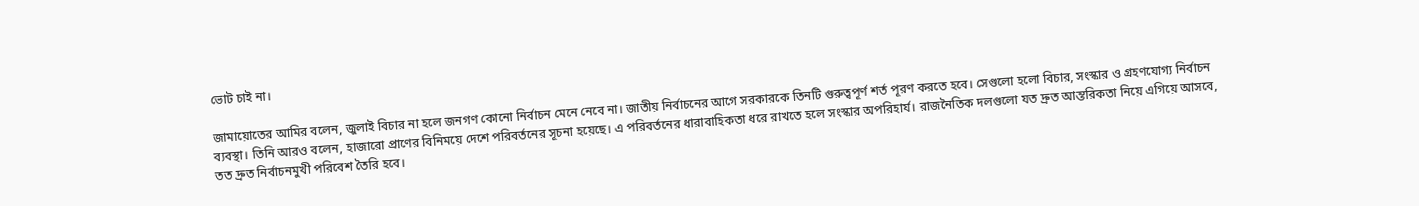ভোট চাই না।

জামায়োতের আমির বলেন, জুলাই বিচার না হলে জনগণ কোনো নির্বাচন মেনে নেবে না। জাতীয় নির্বাচনের আগে সরকারকে তিনটি গুরুত্বপূর্ণ শর্ত পূরণ করতে হবে। সেগুলো হলো বিচার, সংস্কার ও গ্রহণযোগ্য নির্বাচন ব্যবস্থা। তিনি আরও বলেন, হাজারো প্রাণের বিনিময়ে দেশে পরিবর্তনের সূচনা হয়েছে। এ পরিবর্তনের ধারাবাহিকতা ধরে রাখতে হলে সংস্কার অপরিহার্য। রাজনৈতিক দলগুলো যত দ্রুত আন্তরিকতা নিয়ে এগিয়ে আসবে, তত দ্রুত নির্বাচনমুখী পরিবেশ তৈরি হবে।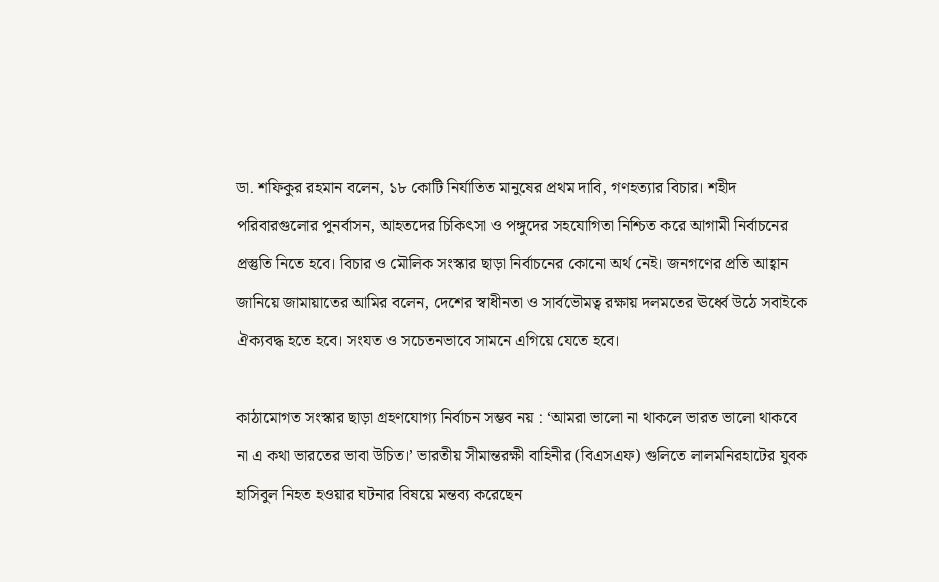ডা. শফিকুর রহমান বলেন, ১৮ কোটি নির্যাতিত মানুষের প্রথম দাবি, গণহত্যার বিচার। শহীদ পরিবারগুলোর পুনর্বাসন, আহতদের চিকিৎসা ও পঙ্গুদের সহযোগিতা নিশ্চিত করে আগামী নির্বাচনের প্রস্তুতি নিতে হবে। বিচার ও মৌলিক সংস্কার ছাড়া নির্বাচনের কোনো অর্থ নেই। জনগণের প্রতি আহ্বান জানিয়ে জামায়াতের আমির বলেন, দেশের স্বাধীনতা ও সার্বভৌমত্ব রক্ষায় দলমতের ঊর্ধ্বে উঠে সবাইকে ঐক্যবদ্ধ হতে হবে। সংযত ও সচেতনভাবে সামনে এগিয়ে যেতে হবে।

কাঠামোগত সংস্কার ছাড়া গ্রহণযোগ্য নির্বাচন সম্ভব নয় : ‘আমরা ভালো না থাকলে ভারত ভালো থাকবে না এ কথা ভারতের ভাবা উচিত।’ ভারতীয় সীমান্তরক্ষী বাহিনীর (বিএসএফ) গুলিতে লালমনিরহাটের যুবক হাসিবুল নিহত হওয়ার ঘটনার বিষয়ে মন্তব্য করেছেন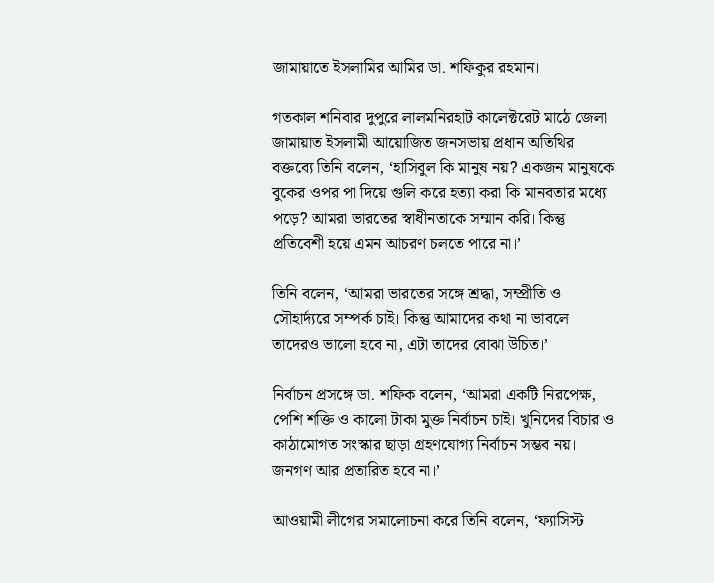জামায়াতে ইসলামির আমির ডা. শফিকুর রহমান।

গতকাল শনিবার দুপুরে লালমনিরহাট কালেক্টরেট মাঠে জেলা জামায়াত ইসলামী আয়োজিত জনসভায় প্রধান অতিথির বক্তব্যে তিনি বলেন, ‘হাসিবুল কি মানুষ নয়? একজন মানুষকে বুকের ওপর পা দিয়ে গুলি করে হত্যা করা কি মানবতার মধ্যে পড়ে? আমরা ভারতের স্বাধীনতাকে সম্মান করি। কিন্তু প্রতিবেশী হয়ে এমন আচরণ চলতে পারে না।’

তিনি বলেন, ‘আমরা ভারতের সঙ্গে শ্রদ্ধা, সম্প্রীতি ও সৌহার্দ্যরে সম্পর্ক চাই। কিন্তু আমাদের কথা না ভাবলে তাদেরও ভালো হবে না, এটা তাদের বোঝা উচিত।’

নির্বাচন প্রসঙ্গে ডা. শফিক বলেন, ‘আমরা একটি নিরপেক্ষ, পেশি শক্তি ও কালো টাকা মুক্ত নির্বাচন চাই। খুনিদের বিচার ও কাঠামোগত সংস্কার ছাড়া গ্রহণযোগ্য নির্বাচন সম্ভব নয়। জনগণ আর প্রতারিত হবে না।’

আওয়ামী লীগের সমালোচনা করে তিনি বলেন, ‘ফ্যাসিস্ট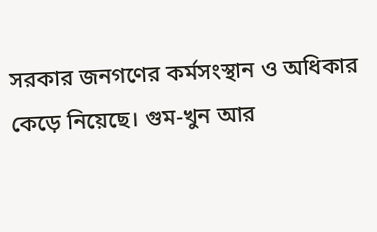সরকার জনগণের কর্মসংস্থান ও অধিকার কেড়ে নিয়েছে। গুম-খুন আর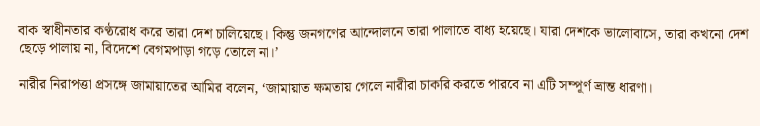বাক স্বাধীনতার কণ্ঠরোধ করে তারা দেশ চালিয়েছে। কিন্তু জনগণের আন্দোলনে তারা পালাতে বাধ্য হয়েছে। যারা দেশকে ভালোবাসে, তারা কখনো দেশ ছেড়ে পালায় না, বিদেশে বেগমপাড়া গড়ে তোলে না।’

নারীর নিরাপত্তা প্রসঙ্গে জামায়াতের আমির বলেন, ‘জামায়াত ক্ষমতায় গেলে নারীরা চাকরি করতে পারবে না এটি সম্পূর্ণ ভ্রান্ত ধারণা।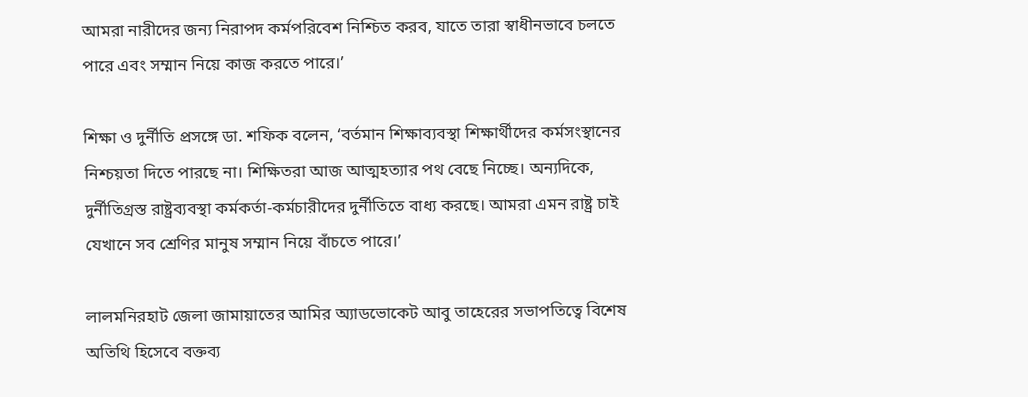আমরা নারীদের জন্য নিরাপদ কর্মপরিবেশ নিশ্চিত করব, যাতে তারা স্বাধীনভাবে চলতে পারে এবং সম্মান নিয়ে কাজ করতে পারে।’

শিক্ষা ও দুর্নীতি প্রসঙ্গে ডা. শফিক বলেন, ‘বর্তমান শিক্ষাব্যবস্থা শিক্ষার্থীদের কর্মসংস্থানের নিশ্চয়তা দিতে পারছে না। শিক্ষিতরা আজ আত্মহত্যার পথ বেছে নিচ্ছে। অন্যদিকে, দুর্নীতিগ্রস্ত রাষ্ট্রব্যবস্থা কর্মকর্তা-কর্মচারীদের দুর্নীতিতে বাধ্য করছে। আমরা এমন রাষ্ট্র চাই যেখানে সব শ্রেণির মানুষ সম্মান নিয়ে বাঁচতে পারে।’

লালমনিরহাট জেলা জামায়াতের আমির অ্যাডভোকেট আবু তাহেরের সভাপতিত্বে বিশেষ অতিথি হিসেবে বক্তব্য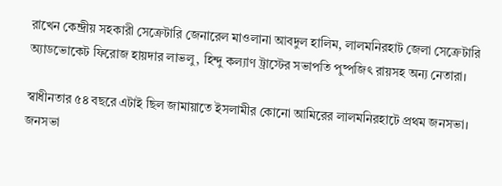রাখেন কেন্দ্রীয় সহকারী সেক্রেটারি জেনারেল মাওলানা আবদুল হালিম, লালমনিরহাট জেলা সেক্রেটারি অ্যাডভোকেট ফিরোজ হায়দার লাভলু, হিন্দু কল্যাণ ট্রাস্টের সভাপতি পুষ্পজিৎ রায়সহ অন্য নেতারা।

স্বাধীনতার ৫৪ বছরে এটাই ছিল জামায়াতে ইসলামীর কোনো আমিরের লালমনিরহাটে প্রথম জনসভা। জনসভা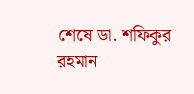শেষে ডা. শফিকুর রহমান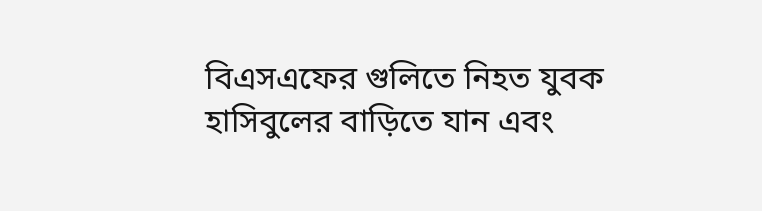বিএসএফের গুলিতে নিহত যুবক হাসিবুলের বাড়িতে যান এবং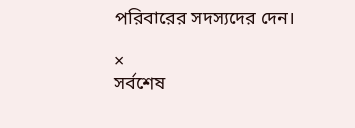পরিবারের সদস্যদের দেন।

×
সর্বশেষ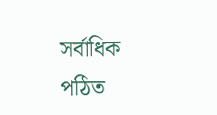সর্বাধিক পঠিত